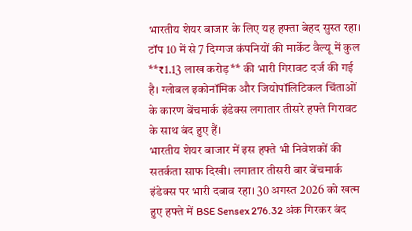भारतीय शेयर बाजार के लिए यह हफ्ता बेहद सुस्त रहा। टॉप 10 में से 7 दिग्गज कंपनियों की मार्केट वैल्यू में कुल **₹1.13 लाख करोड़** की भारी गिरावट दर्ज की गई है। ग्लोबल इकोनॉमिक और जियोपॉलिटिकल चिंताओं के कारण बेंचमार्क इंडेक्स लगातार तीसरे हफ्ते गिरावट के साथ बंद हुए हैं।
भारतीय शेयर बाजार में इस हफ्ते भी निवेशकों की सतर्कता साफ दिखी। लगातार तीसरी बार बेंचमार्क इंडेक्स पर भारी दबाव रहा। 30 अगस्त 2026 को खत्म हुए हफ्ते में BSE Sensex 276.32 अंक गिरकर बंद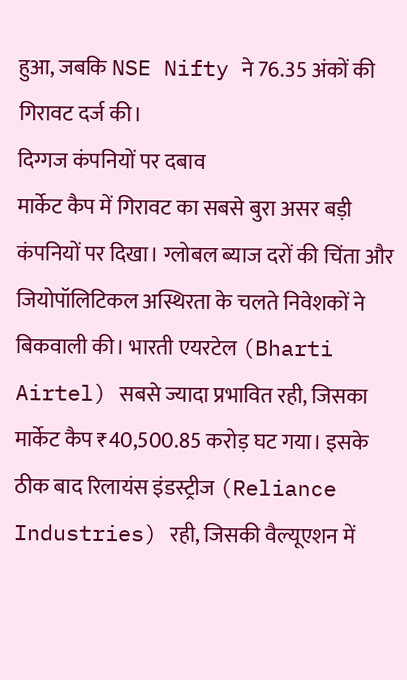हुआ, जबकि NSE Nifty ने 76.35 अंकों की गिरावट दर्ज की।
दिग्गज कंपनियों पर दबाव
मार्केट कैप में गिरावट का सबसे बुरा असर बड़ी कंपनियों पर दिखा। ग्लोबल ब्याज दरों की चिंता और जियोपॉलिटिकल अस्थिरता के चलते निवेशकों ने बिकवाली की। भारती एयरटेल (Bharti Airtel) सबसे ज्यादा प्रभावित रही, जिसका मार्केट कैप ₹40,500.85 करोड़ घट गया। इसके ठीक बाद रिलायंस इंडस्ट्रीज (Reliance Industries) रही, जिसकी वैल्यूएशन में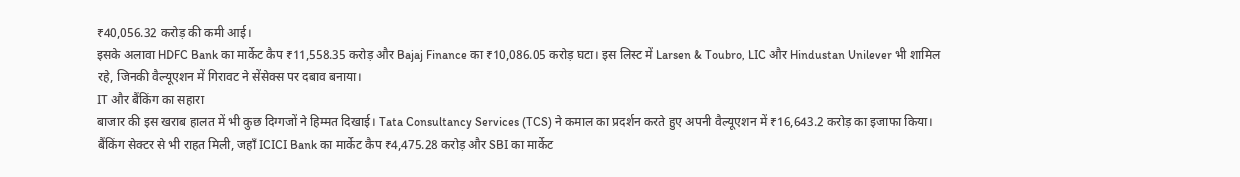₹40,056.32 करोड़ की कमी आई।
इसके अलावा HDFC Bank का मार्केट कैप ₹11,558.35 करोड़ और Bajaj Finance का ₹10,086.05 करोड़ घटा। इस लिस्ट में Larsen & Toubro, LIC और Hindustan Unilever भी शामिल रहे, जिनकी वैल्यूएशन में गिरावट ने सेंसेक्स पर दबाव बनाया।
IT और बैंकिंग का सहारा
बाजार की इस खराब हालत में भी कुछ दिग्गजों ने हिम्मत दिखाई। Tata Consultancy Services (TCS) ने कमाल का प्रदर्शन करते हुए अपनी वैल्यूएशन में ₹16,643.2 करोड़ का इजाफा किया। बैंकिंग सेक्टर से भी राहत मिली, जहाँ ICICI Bank का मार्केट कैप ₹4,475.28 करोड़ और SBI का मार्केट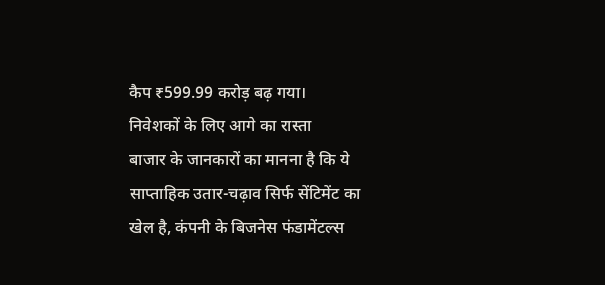कैप ₹599.99 करोड़ बढ़ गया।
निवेशकों के लिए आगे का रास्ता
बाजार के जानकारों का मानना है कि ये साप्ताहिक उतार-चढ़ाव सिर्फ सेंटिमेंट का खेल है, कंपनी के बिजनेस फंडामेंटल्स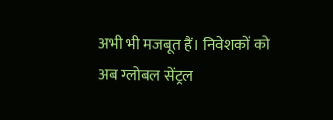अभी भी मजबूत हैं। निवेशकों को अब ग्लोबल सेंट्रल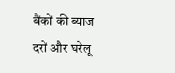बैंकों की ब्याज दरों और घरेलू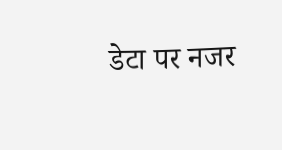डेटा पर नजर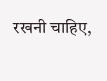रखनी चाहिए,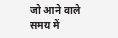जो आने वाले समय में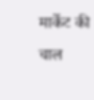मार्केट की चाल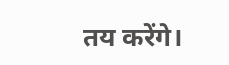तय करेंगे।